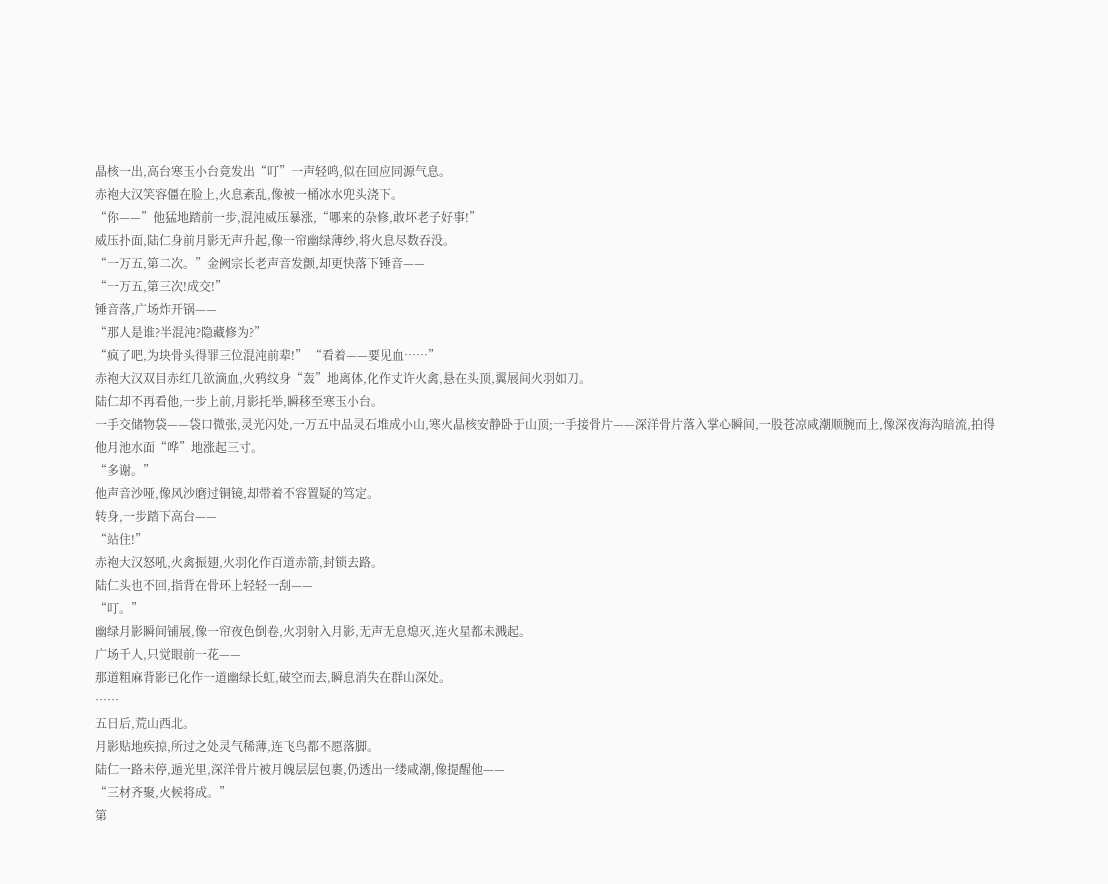晶核一出,高台寒玉小台竟发出“叮”一声轻鸣,似在回应同源气息。
赤袍大汉笑容僵在脸上,火息紊乱,像被一桶冰水兜头浇下。
“你——”他猛地踏前一步,混沌威压暴涨,“哪来的杂修,敢坏老子好事!”
威压扑面,陆仁身前月影无声升起,像一帘幽绿薄纱,将火息尽数吞没。
“一万五,第二次。”金阙宗长老声音发颤,却更快落下锤音——
“一万五,第三次!成交!”
锤音落,广场炸开锅——
“那人是谁?半混沌?隐藏修为?”
“疯了吧,为块骨头得罪三位混沌前辈!” “看着——要见血……”
赤袍大汉双目赤红几欲滴血,火鸦纹身“轰”地离体,化作丈许火禽,悬在头顶,翼展间火羽如刀。
陆仁却不再看他,一步上前,月影托举,瞬移至寒玉小台。
一手交储物袋——袋口微张,灵光闪处,一万五中品灵石堆成小山,寒火晶核安静卧于山顶;一手接骨片——深洋骨片落入掌心瞬间,一股苍凉咸潮顺腕而上,像深夜海沟暗流,拍得他月池水面“哗”地涨起三寸。
“多谢。”
他声音沙哑,像风沙磨过铜镜,却带着不容置疑的笃定。
转身,一步踏下高台——
“站住!”
赤袍大汉怒吼,火禽振翅,火羽化作百道赤箭,封锁去路。
陆仁头也不回,指背在骨环上轻轻一刮——
“叮。”
幽绿月影瞬间铺展,像一帘夜色倒卷,火羽射入月影,无声无息熄灭,连火星都未溅起。
广场千人,只觉眼前一花——
那道粗麻背影已化作一道幽绿长虹,破空而去,瞬息消失在群山深处。
……
五日后,荒山西北。
月影贴地疾掠,所过之处灵气稀薄,连飞鸟都不愿落脚。
陆仁一路未停,遁光里,深洋骨片被月魄层层包裹,仍透出一缕咸潮,像提醒他——
“三材齐聚,火候将成。”
第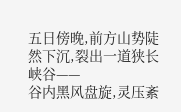五日傍晚,前方山势陡然下沉,裂出一道狭长峡谷——
谷内黑风盘旋,灵压紊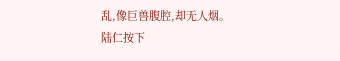乱,像巨兽腹腔,却无人烟。
陆仁按下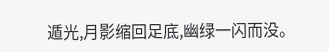遁光,月影缩回足底,幽绿一闪而没。